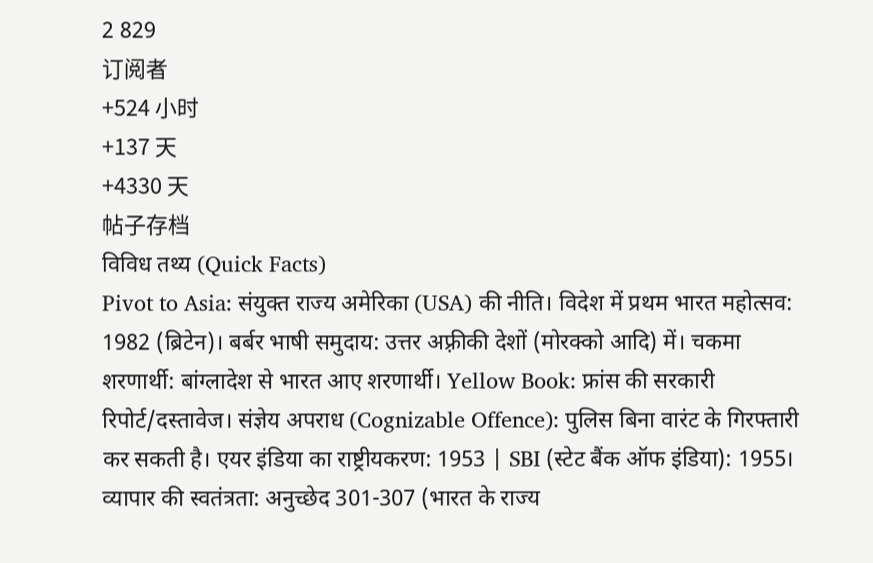2 829
订阅者
+524 小时
+137 天
+4330 天
帖子存档
विविध तथ्य (Quick Facts)
Pivot to Asia: संयुक्त राज्य अमेरिका (USA) की नीति। विदेश में प्रथम भारत महोत्सव: 1982 (ब्रिटेन)। बर्बर भाषी समुदाय: उत्तर अफ़्रीकी देशों (मोरक्को आदि) में। चकमा शरणार्थी: बांग्लादेश से भारत आए शरणार्थी। Yellow Book: फ्रांस की सरकारी रिपोर्ट/दस्तावेज। संज्ञेय अपराध (Cognizable Offence): पुलिस बिना वारंट के गिरफ्तारी कर सकती है। एयर इंडिया का राष्ट्रीयकरण: 1953 | SBI (स्टेट बैंक ऑफ इंडिया): 1955। व्यापार की स्वतंत्रता: अनुच्छेद 301-307 (भारत के राज्य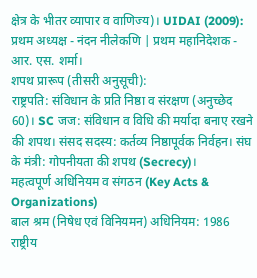क्षेत्र के भीतर व्यापार व वाणिज्य)। UIDAI (2009): प्रथम अध्यक्ष - नंदन नीलेकणि | प्रथम महानिदेशक - आर. एस. शर्मा।
शपथ प्रारूप (तीसरी अनुसूची):
राष्ट्रपति: संविधान के प्रति निष्ठा व संरक्षण (अनुच्छेद 60)। SC जज: संविधान व विधि की मर्यादा बनाए रखने की शपथ। संसद सदस्य: कर्तव्य निष्ठापूर्वक निर्वहन। संघ के मंत्री: गोपनीयता की शपथ (Secrecy)।
महत्वपूर्ण अधिनियम व संगठन (Key Acts & Organizations)
बाल श्रम (निषेध एवं विनियमन) अधिनियम: 1986
राष्ट्रीय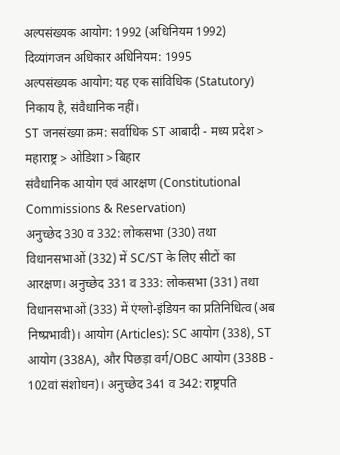अल्पसंख्यक आयोग: 1992 (अधिनियम 1992)
दिव्यांगजन अधिकार अधिनियम: 1995
अल्पसंख्यक आयोग: यह एक सांविधिक (Statutory) निकाय है, संवैधानिक नहीं।
ST जनसंख्या क्रम: सर्वाधिक ST आबादी - मध्य प्रदेश > महाराष्ट्र > ओडिशा > बिहार
संवैधानिक आयोग एवं आरक्षण (Constitutional Commissions & Reservation)
अनुच्छेद 330 व 332: लोकसभा (330) तथा विधानसभाओं (332) में SC/ST के लिए सीटों का आरक्षण। अनुच्छेद 331 व 333: लोकसभा (331) तथा विधानसभाओं (333) में एंग्लो-इंडियन का प्रतिनिधित्व (अब निष्प्रभावी)। आयोग (Articles): SC आयोग (338), ST आयोग (338A), और पिछड़ा वर्ग/OBC आयोग (338B - 102वां संशोधन)। अनुच्छेद 341 व 342: राष्ट्रपति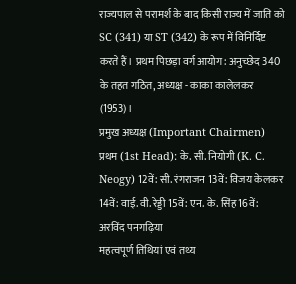राज्यपाल से परामर्श के बाद किसी राज्य में जाति को SC (341) या ST (342) के रूप में विनिर्दिष्ट करते हैं। प्रथम पिछड़ा वर्ग आयोग: अनुच्छेद 340 के तहत गठित, अध्यक्ष - काका कालेलकर (1953)।
प्रमुख अध्यक्ष (Important Chairmen)
प्रथम (1st Head): के. सी. नियोगी (K. C. Neogy) 12वें: सी. रंगराजन 13वें: विजय केलकर 14वें: वाई. वी. रेड्डी 15वें: एन. के. सिंह 16वें: अरविंद पनगढ़िया
महत्वपूर्ण तिथियां एवं तथ्य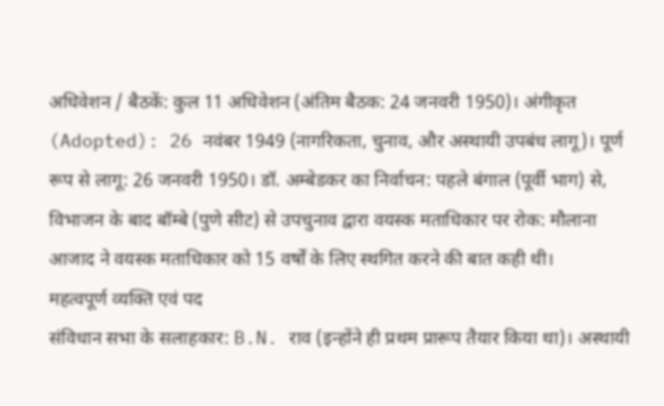अधिवेशन / बैठकें: कुल 11 अधिवेशन (अंतिम बैठक: 24 जनवरी 1950)। अंगीकृत (Adopted): 26 नवंबर 1949 (नागरिकता, चुनाव, और अस्थायी उपबंध लागू)। पूर्ण रूप से लागू: 26 जनवरी 1950। डॉ. अम्बेडकर का निर्वाचन: पहले बंगाल (पूर्वी भाग) से, विभाजन के बाद बॉम्बे (पुणे सीट) से उपचुनाव द्वारा वयस्क मताधिकार पर रोक: मौलाना आजाद ने वयस्क मताधिकार को 15 वर्षों के लिए स्थगित करने की बात कही थी।
महत्वपूर्ण व्यक्ति एवं पद
संविधान सभा के सलाहकार: B.N. राव (इन्होंने ही प्रथम प्रारूप तैयार किया था)। अस्थायी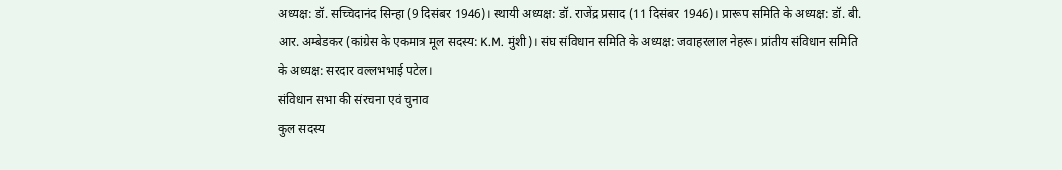अध्यक्ष: डॉ. सच्चिदानंद सिन्हा (9 दिसंबर 1946)। स्थायी अध्यक्ष: डॉ. राजेंद्र प्रसाद (11 दिसंबर 1946)। प्रारूप समिति के अध्यक्ष: डॉ. बी. आर. अम्बेडकर (कांग्रेस के एकमात्र मूल सदस्य: K.M. मुंशी)। संघ संविधान समिति के अध्यक्ष: जवाहरलाल नेहरू। प्रांतीय संविधान समिति के अध्यक्ष: सरदार वल्लभभाई पटेल।
संविधान सभा की संरचना एवं चुनाव
कुल सदस्य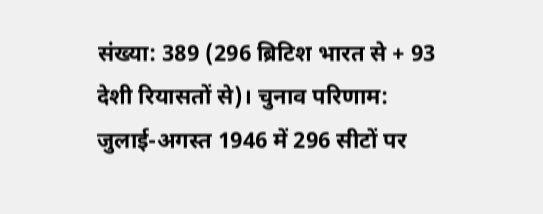संख्या: 389 (296 ब्रिटिश भारत से + 93 देशी रियासतों से)। चुनाव परिणाम: जुलाई-अगस्त 1946 में 296 सीटों पर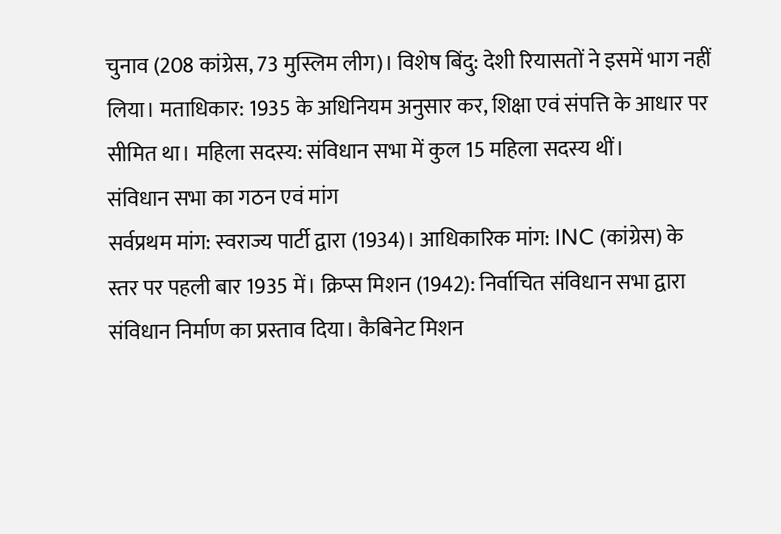चुनाव (208 कांग्रेस, 73 मुस्लिम लीग)। विशेष बिंदु: देशी रियासतों ने इसमें भाग नहीं लिया। मताधिकार: 1935 के अधिनियम अनुसार कर, शिक्षा एवं संपत्ति के आधार पर सीमित था। महिला सदस्य: संविधान सभा में कुल 15 महिला सदस्य थीं।
संविधान सभा का गठन एवं मांग
सर्वप्रथम मांग: स्वराज्य पार्टी द्वारा (1934)। आधिकारिक मांग: INC (कांग्रेस) के स्तर पर पहली बार 1935 में। क्रिप्स मिशन (1942): निर्वाचित संविधान सभा द्वारा संविधान निर्माण का प्रस्ताव दिया। कैबिनेट मिशन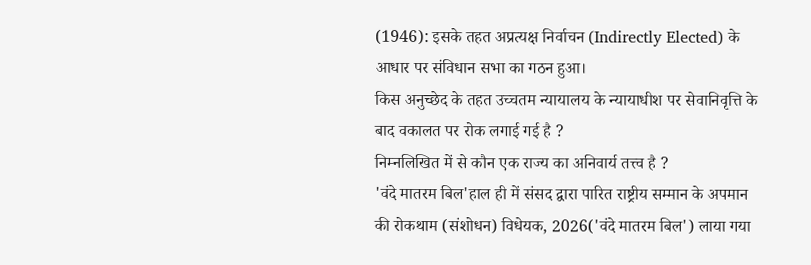(1946): इसके तहत अप्रत्यक्ष निर्वाचन (Indirectly Elected) के आधार पर संविधान सभा का गठन हुआ।
किस अनुच्छेद के तहत उच्चतम न्यायालय के न्यायाधीश पर सेवानिवृत्ति के बाद वकालत पर रोक लगाई गई है ?
निम्नलिखित में से कौन एक राज्य का अनिवार्य तत्त्व है ?
'वंदे मातरम बिल'हाल ही में संसद द्वारा पारित राष्ट्रीय सम्मान के अपमान की रोकथाम (संशोधन) विधेयक, 2026('वंदे मातरम बिल') लाया गया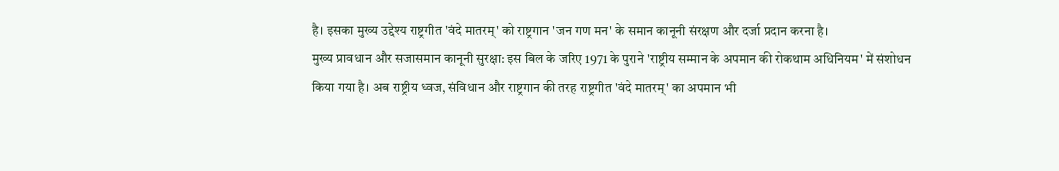है। इसका मुख्य उद्देश्य राष्ट्रगीत 'वंदे मातरम्' को राष्ट्रगान 'जन गण मन' के समान कानूनी संरक्षण और दर्जा प्रदान करना है।
मुख्य प्रावधान और सजासमान कानूनी सुरक्षा: इस बिल के जरिए 1971 के पुराने 'राष्ट्रीय सम्मान के अपमान की रोकथाम अधिनियम' में संशोधन किया गया है। अब राष्ट्रीय ध्वज, संविधान और राष्ट्रगान की तरह राष्ट्रगीत 'वंदे मातरम्' का अपमान भी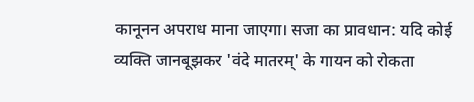कानूनन अपराध माना जाएगा। सजा का प्रावधान: यदि कोई व्यक्ति जानबूझकर 'वंदे मातरम्' के गायन को रोकता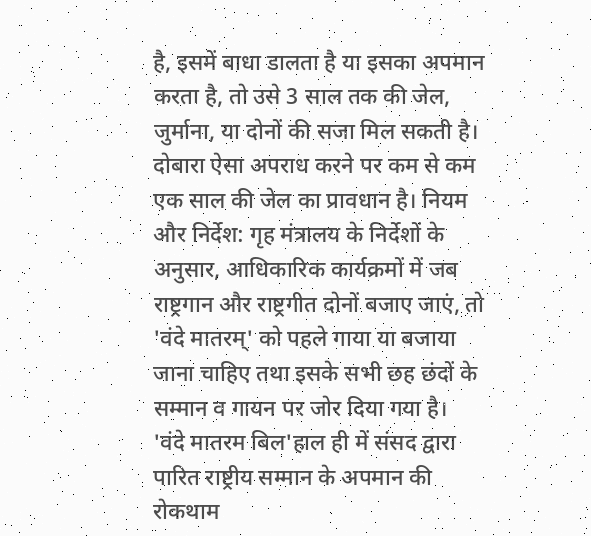है, इसमें बाधा डालता है या इसका अपमान करता है, तो उसे 3 साल तक की जेल, जुर्माना, या दोनों की सजा मिल सकती है। दोबारा ऐसा अपराध करने पर कम से कम एक साल की जेल का प्रावधान है। नियम और निर्देश: गृह मंत्रालय के निर्देशों के अनुसार, आधिकारिक कार्यक्रमों में जब राष्ट्रगान और राष्ट्रगीत दोनों बजाए जाएं, तो 'वंदे मातरम्' को पहले गाया या बजाया जाना चाहिए तथा इसके सभी छह छंदों के सम्मान व गायन पर जोर दिया गया है।
'वंदे मातरम बिल'हाल ही में संसद द्वारा पारित राष्ट्रीय सम्मान के अपमान की रोकथाम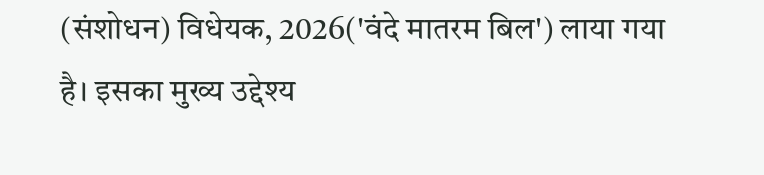(संशोधन) विधेयक, 2026('वंदे मातरम बिल') लाया गया है। इसका मुख्य उद्देश्य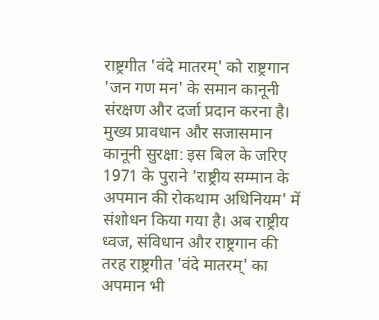राष्ट्रगीत 'वंदे मातरम्' को राष्ट्रगान 'जन गण मन' के समान कानूनी संरक्षण और दर्जा प्रदान करना है।
मुख्य प्रावधान और सजासमान कानूनी सुरक्षा: इस बिल के जरिए 1971 के पुराने 'राष्ट्रीय सम्मान के अपमान की रोकथाम अधिनियम' में संशोधन किया गया है। अब राष्ट्रीय ध्वज, संविधान और राष्ट्रगान की तरह राष्ट्रगीत 'वंदे मातरम्' का अपमान भी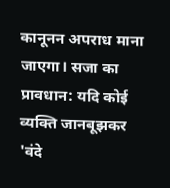कानूनन अपराध माना जाएगा। सजा का प्रावधान: यदि कोई व्यक्ति जानबूझकर 'वंदे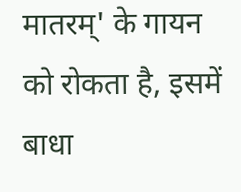मातरम्' के गायन को रोकता है, इसमें बाधा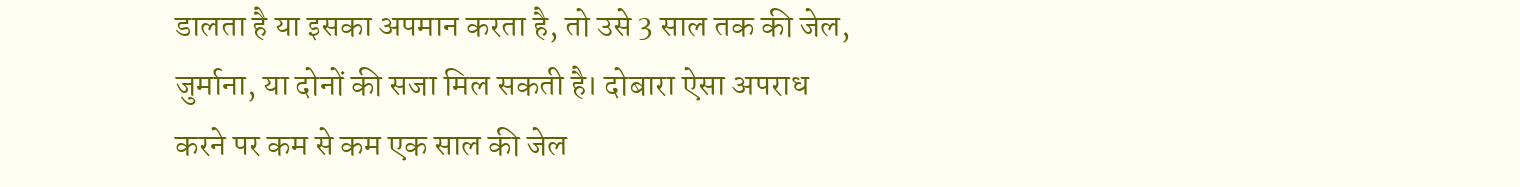डालता है या इसका अपमान करता है, तो उसे 3 साल तक की जेल, जुर्माना, या दोनों की सजा मिल सकती है। दोबारा ऐसा अपराध करने पर कम से कम एक साल की जेल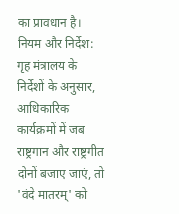का प्रावधान है। नियम और निर्देश: गृह मंत्रालय के निर्देशों के अनुसार, आधिकारिक कार्यक्रमों में जब राष्ट्रगान और राष्ट्रगीत दोनों बजाए जाएं, तो 'वंदे मातरम्' को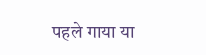पहले गाया या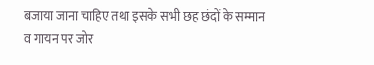बजाया जाना चाहिए तथा इसके सभी छह छंदों के सम्मान व गायन पर जोर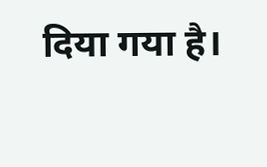दिया गया है।